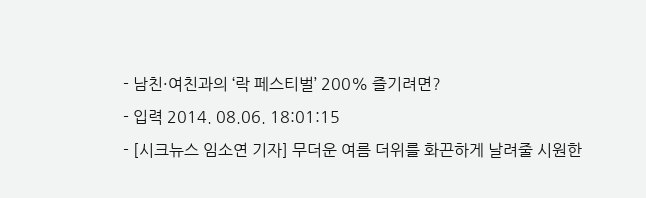- 남친·여친과의 ‘락 페스티벌’ 200% 즐기려면?
- 입력 2014. 08.06. 18:01:15
- [시크뉴스 임소연 기자] 무더운 여름 더위를 화끈하게 날려줄 시원한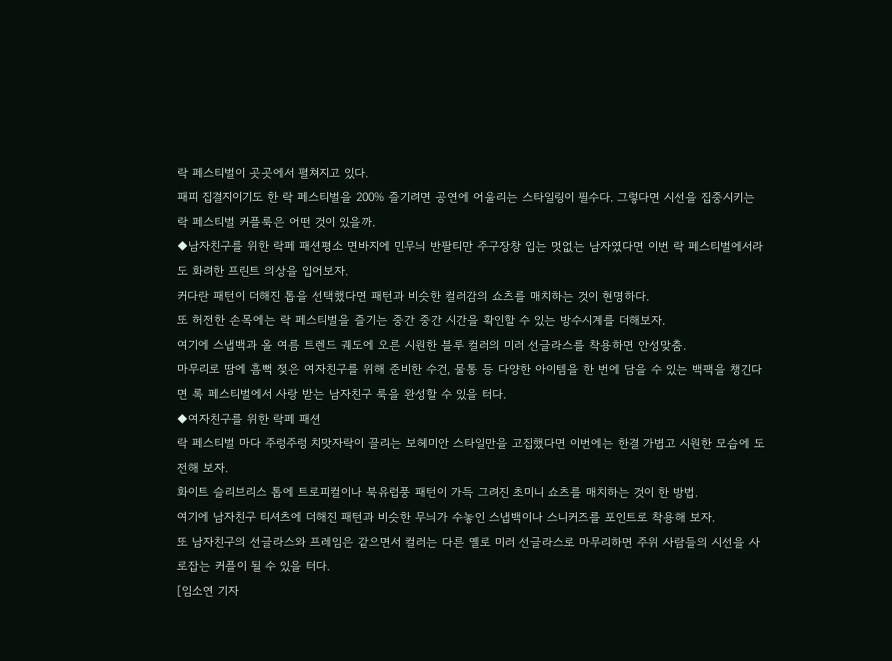락 페스티벌이 곳곳에서 펼쳐지고 있다.
패피 집결지이기도 한 락 페스티벌을 200% 즐기려면 공연에 어울리는 스타일링이 필수다. 그렇다면 시선을 집중시키는 락 페스티벌 커플룩은 어떤 것이 있을까.
◆남자친구를 위한 락페 패션평소 면바지에 민무늬 반팔티만 주구장창 입는 멋없는 남자였다면 이번 락 페스티벌에서라도 화려한 프린트 의상을 입어보자.
커다란 패턴이 더해진 톱을 선택했다면 패턴과 비슷한 컬러감의 쇼츠를 매치하는 것이 현명하다.
또 허전한 손목에는 락 페스티벌을 즐기는 중간 중간 시간을 확인할 수 있는 방수시계를 더해보자.
여기에 스냅백과 올 여름 트렌드 궤도에 오른 시원한 블루 컬러의 미러 선글라스를 착용하면 안성맞춤.
마무리로 땀에 흠뻑 젖은 여자친구를 위해 준비한 수건, 물통 등 다양한 아이템을 한 번에 담을 수 있는 백팩을 챙긴다면 록 페스티벌에서 사랑 받는 남자친구 룩을 완성할 수 있을 터다.
◆여자친구를 위한 락페 패션
락 페스티벌 마다 주렁주렁 치맛자락이 끌리는 보헤미안 스타일만을 고집했다면 이번에는 한결 가볍고 시원한 모습에 도전해 보자.
화이트 슬리브리스 톱에 트로피컬이나 북유럽풍 패턴이 가득 그려진 초미니 쇼츠를 매치하는 것이 한 방법.
여기에 남자친구 티셔츠에 더해진 패턴과 비슷한 무늬가 수놓인 스냅백이나 스니커즈를 포인트로 착용해 보자.
또 남자친구의 선글라스와 프레임은 같으면서 컬러는 다른 옐로 미러 선글라스로 마무리하면 주위 사람들의 시선을 사로잡는 커플이 될 수 있을 터다.
[임소연 기자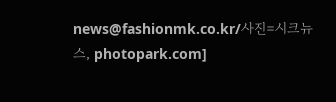news@fashionmk.co.kr/사진=시크뉴스, photopark.com]